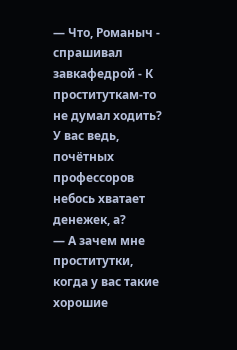— Что, Романыч - спрашивал завкафедрой - К проституткам-то не думал ходить? У вас ведь, почётных профессоров небось хватает денежек, а?
— А зачем мне проститутки, когда у вас такие хорошие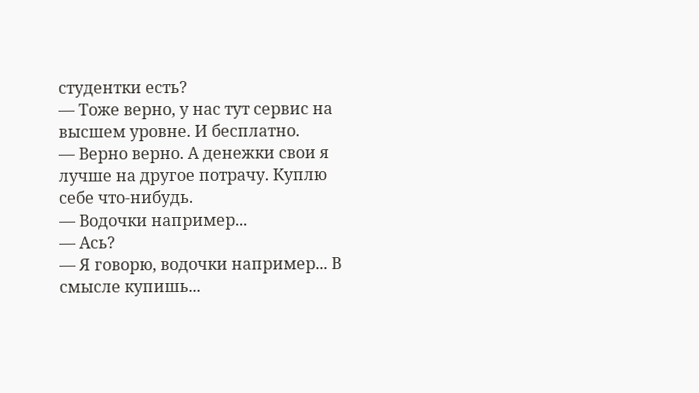студентки есть?
— Тоже верно, у нас тут сервис на высшем уровне. И бесплатно.
— Верно верно. А денежки свои я лучше на другое потрачу. Куплю себе что-нибудь.
— Водочки например...
— Ась?
— Я говорю, водочки например... В смысле купишь...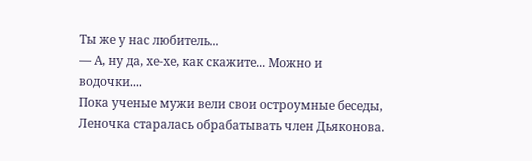Ты же у нас любитель...
— А, ну да, хе-хе, как скажите... Можно и водочки....
Пока ученые мужи вели свои остроумные беседы, Леночка старалась обрабатывать член Дьяконова.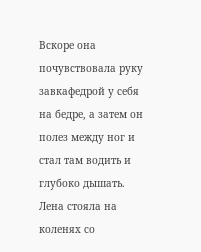Вскоре она почувствовала руку завкафедрой у себя на бедре, а затем он полез между ног и стал там водить и глубоко дышать.
Лена стояла на коленях со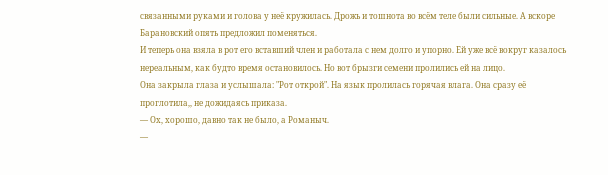связанными руками и голова у неё кружилась. Дрожь и тошнота во всём теле были сильные. А вскоре Барановский опять предложил поменяться.
И теперь она взяла в рот его вставший член и работала с нем долго и упорно. Ей уже всё вокруг казалось нереальным, как будто время остановилось. Но вот брызги семени пролились ей на лицо.
Она закрыла глаза и услышала: "Рот открой". На язык пролилась горячая влага. Она сразу её проглотила,, не дожидаясь приказа.
— Ох, хорошо, давно так не было, а Романыч.
—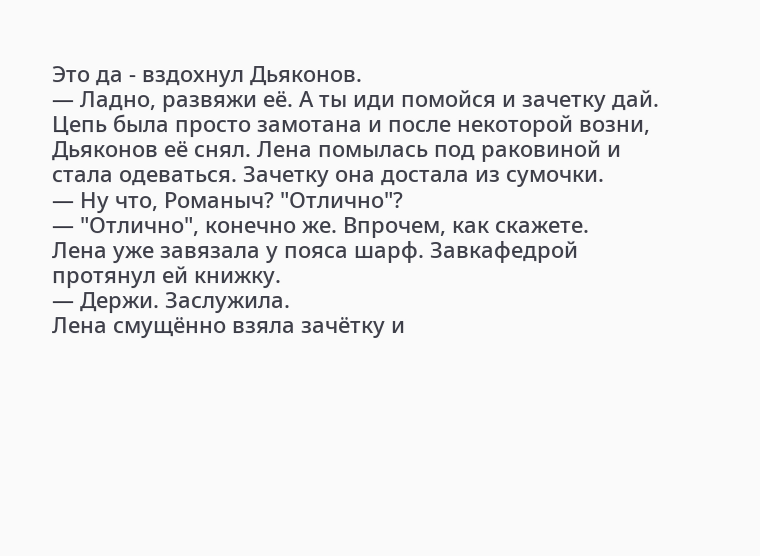Это да - вздохнул Дьяконов.
— Ладно, развяжи её. А ты иди помойся и зачетку дай.
Цепь была просто замотана и после некоторой возни, Дьяконов её снял. Лена помылась под раковиной и стала одеваться. Зачетку она достала из сумочки.
— Ну что, Романыч? "Отлично"?
— "Отлично", конечно же. Впрочем, как скажете.
Лена уже завязала у пояса шарф. Завкафедрой протянул ей книжку.
— Держи. Заслужила.
Лена смущённо взяла зачётку и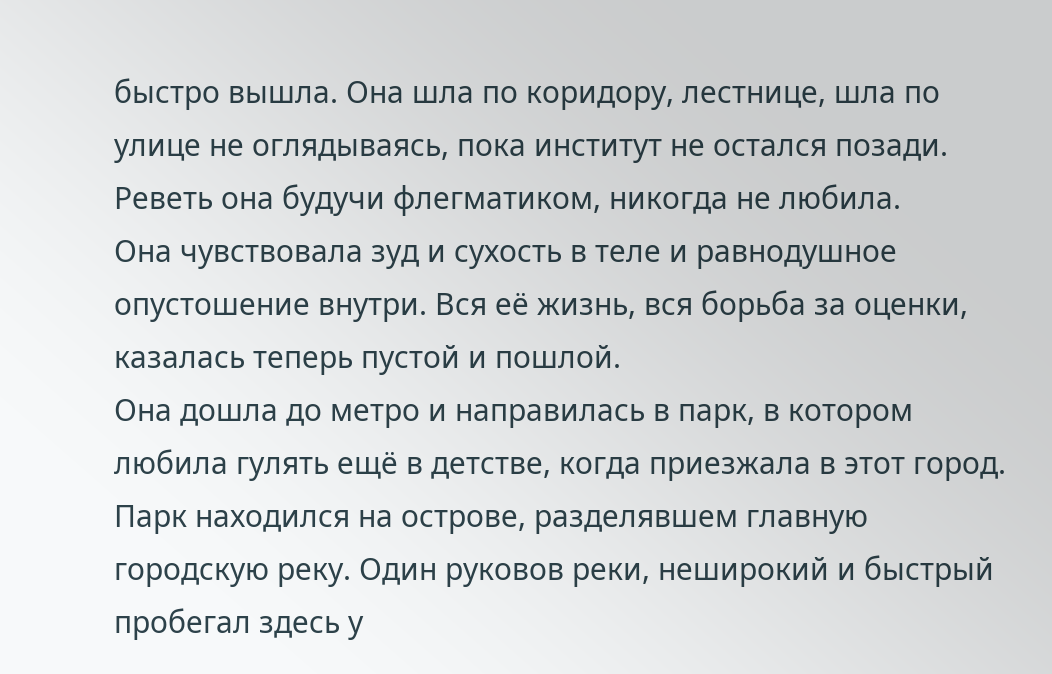быстро вышла. Она шла по коридору, лестнице, шла по улице не оглядываясь, пока институт не остался позади. Реветь она будучи флегматиком, никогда не любила.
Она чувствовала зуд и сухость в теле и равнодушное опустошение внутри. Вся её жизнь, вся борьба за оценки, казалась теперь пустой и пошлой.
Она дошла до метро и направилась в парк, в котором любила гулять ещё в детстве, когда приезжала в этот город. Парк находился на острове, разделявшем главную городскую реку. Один руковов реки, неширокий и быстрый пробегал здесь у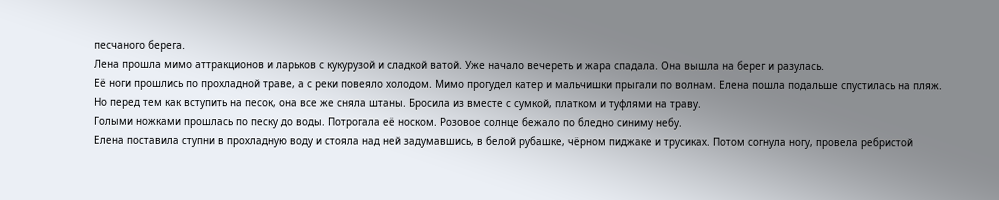песчаного берега.
Лена прошла мимо аттракционов и ларьков с кукурузой и сладкой ватой. Уже начало вечереть и жара спадала. Она вышла на берег и разулась.
Её ноги прошлись по прохладной траве, а с реки повеяло холодом. Мимо прогудел катер и мальчишки прыгали по волнам. Елена пошла подальше спустилась на пляж.
Но перед тем как вступить на песок, она все же сняла штаны. Бросила из вместе с сумкой, платком и туфлями на траву.
Голыми ножками прошлась по песку до воды. Потрогала её носком. Розовое солнце бежало по бледно синиму небу.
Елена поставила ступни в прохладную воду и стояла над ней задумавшись, в белой рубашке, чёрном пиджаке и трусиках. Потом согнула ногу, провела ребристой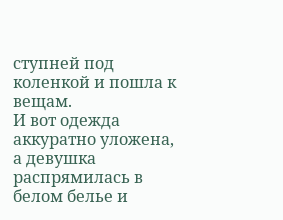ступней под коленкой и пошла к вещам.
И вот одежда аккуратно уложена, а девушка распрямилась в белом белье и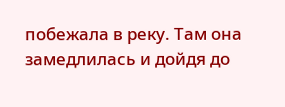побежала в реку. Там она замедлилась и дойдя до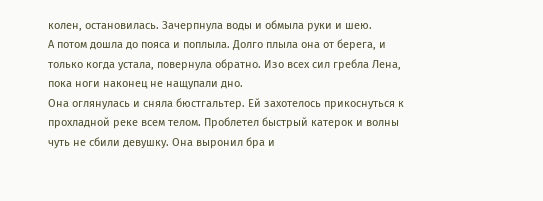колен, остановилась. Зачерпнула воды и обмыла руки и шею.
А потом дошла до пояса и поплыла. Долго плыла она от берега, и только когда устала, повернула обратно. Изо всех сил гребла Лена, пока ноги наконец не нащупали дно.
Она оглянулась и сняла бюстгальтер. Ей захотелось прикоснуться к прохладной реке всем телом. Проблетел быстрый катерок и волны чуть не сбили девушку. Она выронил бра и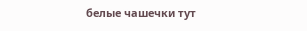белые чашечки тут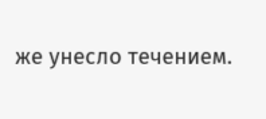же унесло течением.